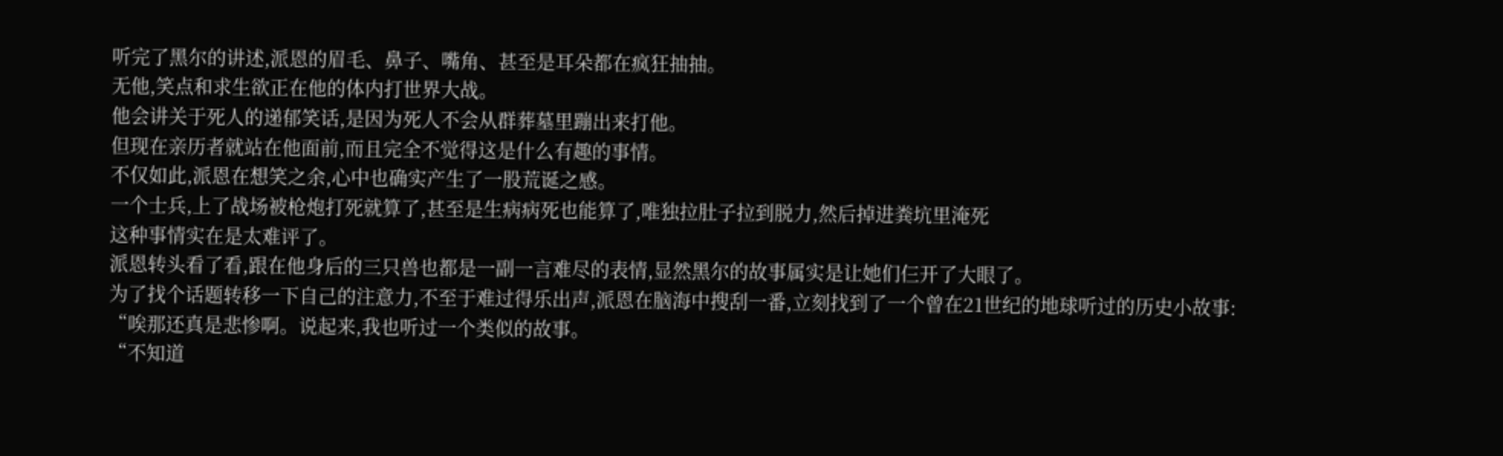听完了黑尔的讲述,派恩的眉毛、鼻子、嘴角、甚至是耳朵都在疯狂抽抽。
无他,笑点和求生欲正在他的体内打世界大战。
他会讲关于死人的递郁笑话,是因为死人不会从群葬墓里蹦出来打他。
但现在亲历者就站在他面前,而且完全不觉得这是什么有趣的事情。
不仅如此,派恩在想笑之余,心中也确实产生了一股荒诞之感。
一个士兵,上了战场被枪炮打死就算了,甚至是生病病死也能算了,唯独拉肚子拉到脱力,然后掉进粪坑里淹死
这种事情实在是太难评了。
派恩转头看了看,跟在他身后的三只兽也都是一副一言难尽的表情,显然黑尔的故事属实是让她们仨开了大眼了。
为了找个话题转移一下自己的注意力,不至于难过得乐出声,派恩在脑海中搜刮一番,立刻找到了一个曾在21世纪的地球听过的历史小故事:
“唉那还真是悲惨啊。说起来,我也听过一个类似的故事。
“不知道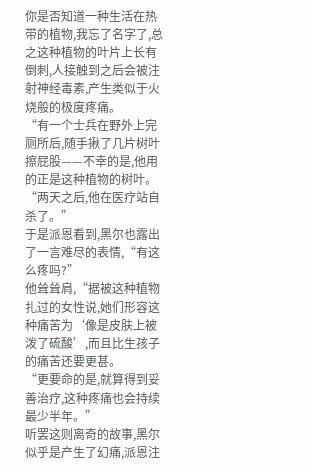你是否知道一种生活在热带的植物,我忘了名字了,总之这种植物的叶片上长有倒刺,人接触到之后会被注射神经毒素,产生类似于火烧般的极度疼痛。
“有一个士兵在野外上完厕所后,随手揪了几片树叶擦屁股——不幸的是,他用的正是这种植物的树叶。
“两天之后,他在医疗站自杀了。”
于是派恩看到,黑尔也露出了一言难尽的表情,“有这么疼吗?”
他耸耸肩,“据被这种植物扎过的女性说,她们形容这种痛苦为‘像是皮肤上被泼了硫酸’,而且比生孩子的痛苦还要更甚。
“更要命的是,就算得到妥善治疗,这种疼痛也会持续最少半年。”
听罢这则离奇的故事,黑尔似乎是产生了幻痛,派恩注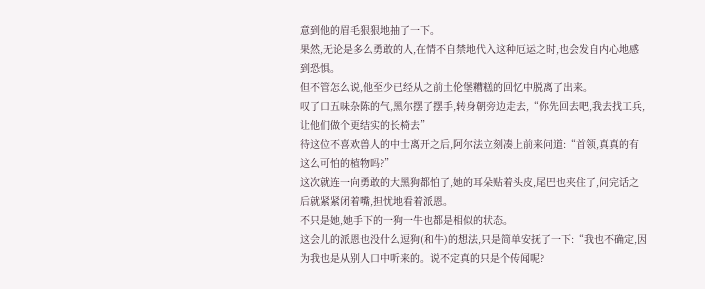意到他的眉毛狠狠地抽了一下。
果然,无论是多么勇敢的人,在情不自禁地代入这种厄运之时,也会发自内心地感到恐惧。
但不管怎么说,他至少已经从之前土伦堡糟糕的回忆中脱离了出来。
叹了口五味杂陈的气,黑尔摆了摆手,转身朝旁边走去,“你先回去吧,我去找工兵,让他们做个更结实的长椅去”
待这位不喜欢兽人的中士离开之后,阿尔法立刻凑上前来问道:“首领,真真的有这么可怕的植物吗?”
这次就连一向勇敢的大黑狗都怕了,她的耳朵贴着头皮,尾巴也夹住了,问完话之后就紧紧闭着嘴,担忧地看着派恩。
不只是她,她手下的一狗一牛也都是相似的状态。
这会儿的派恩也没什么逗狗(和牛)的想法,只是简单安抚了一下:“我也不确定,因为我也是从别人口中听来的。说不定真的只是个传闻呢?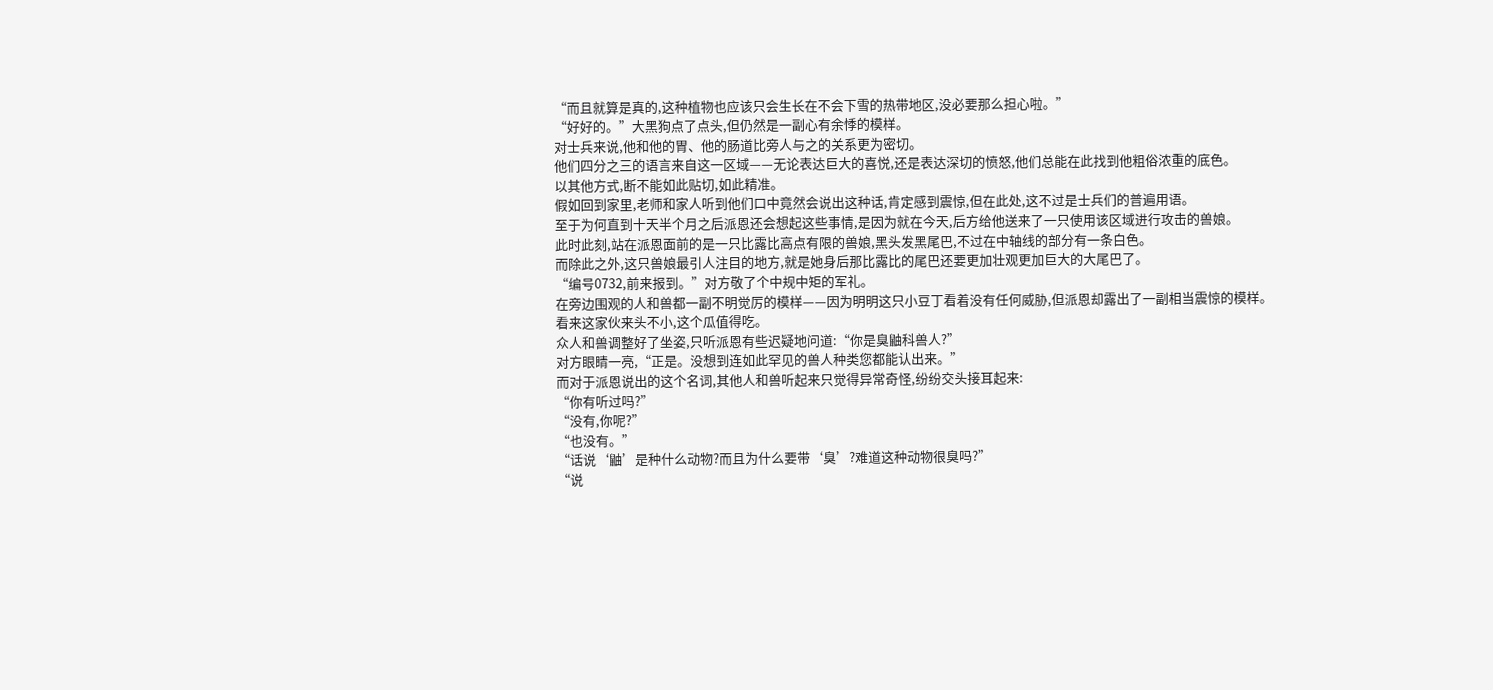“而且就算是真的,这种植物也应该只会生长在不会下雪的热带地区,没必要那么担心啦。”
“好好的。”大黑狗点了点头,但仍然是一副心有余悸的模样。
对士兵来说,他和他的胃、他的肠道比旁人与之的关系更为密切。
他们四分之三的语言来自这一区域——无论表达巨大的喜悦,还是表达深切的愤怒,他们总能在此找到他粗俗浓重的底色。
以其他方式,断不能如此贴切,如此精准。
假如回到家里,老师和家人听到他们口中竟然会说出这种话,肯定感到震惊,但在此处,这不过是士兵们的普遍用语。
至于为何直到十天半个月之后派恩还会想起这些事情,是因为就在今天,后方给他送来了一只使用该区域进行攻击的兽娘。
此时此刻,站在派恩面前的是一只比露比高点有限的兽娘,黑头发黑尾巴,不过在中轴线的部分有一条白色。
而除此之外,这只兽娘最引人注目的地方,就是她身后那比露比的尾巴还要更加壮观更加巨大的大尾巴了。
“编号0732,前来报到。”对方敬了个中规中矩的军礼。
在旁边围观的人和兽都一副不明觉厉的模样——因为明明这只小豆丁看着没有任何威胁,但派恩却露出了一副相当震惊的模样。
看来这家伙来头不小,这个瓜值得吃。
众人和兽调整好了坐姿,只听派恩有些迟疑地问道:“你是臭鼬科兽人?”
对方眼睛一亮,“正是。没想到连如此罕见的兽人种类您都能认出来。”
而对于派恩说出的这个名词,其他人和兽听起来只觉得异常奇怪,纷纷交头接耳起来:
“你有听过吗?”
“没有,你呢?”
“也没有。”
“话说‘鼬’是种什么动物?而且为什么要带‘臭’?难道这种动物很臭吗?”
“说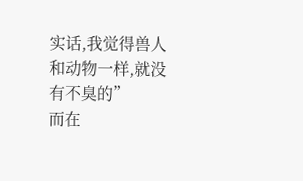实话,我觉得兽人和动物一样,就没有不臭的”
而在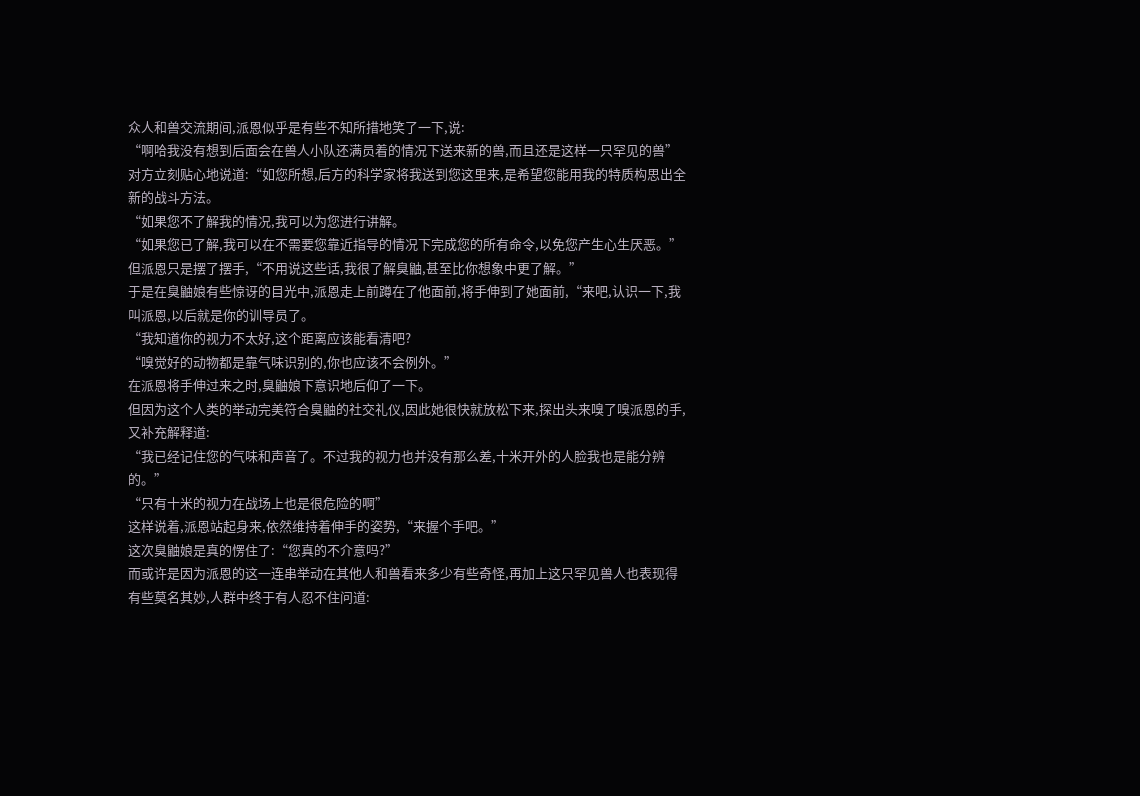众人和兽交流期间,派恩似乎是有些不知所措地笑了一下,说:
“啊哈我没有想到后面会在兽人小队还满员着的情况下送来新的兽,而且还是这样一只罕见的兽”
对方立刻贴心地说道:“如您所想,后方的科学家将我送到您这里来,是希望您能用我的特质构思出全新的战斗方法。
“如果您不了解我的情况,我可以为您进行讲解。
“如果您已了解,我可以在不需要您靠近指导的情况下完成您的所有命令,以免您产生心生厌恶。”
但派恩只是摆了摆手,“不用说这些话,我很了解臭鼬,甚至比你想象中更了解。”
于是在臭鼬娘有些惊讶的目光中,派恩走上前蹲在了他面前,将手伸到了她面前,“来吧,认识一下,我叫派恩,以后就是你的训导员了。
“我知道你的视力不太好,这个距离应该能看清吧?
“嗅觉好的动物都是靠气味识别的,你也应该不会例外。”
在派恩将手伸过来之时,臭鼬娘下意识地后仰了一下。
但因为这个人类的举动完美符合臭鼬的社交礼仪,因此她很快就放松下来,探出头来嗅了嗅派恩的手,又补充解释道:
“我已经记住您的气味和声音了。不过我的视力也并没有那么差,十米开外的人脸我也是能分辨的。”
“只有十米的视力在战场上也是很危险的啊”
这样说着,派恩站起身来,依然维持着伸手的姿势,“来握个手吧。”
这次臭鼬娘是真的愣住了:“您真的不介意吗?”
而或许是因为派恩的这一连串举动在其他人和兽看来多少有些奇怪,再加上这只罕见兽人也表现得有些莫名其妙,人群中终于有人忍不住问道: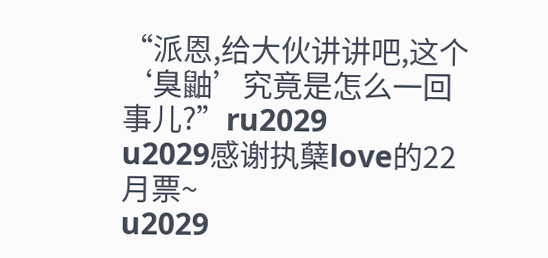“派恩,给大伙讲讲吧,这个‘臭鼬’究竟是怎么一回事儿?”ru2029
u2029感谢执蘖love的22月票~
u2029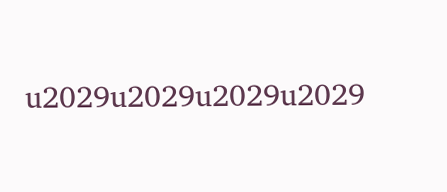u2029u2029u2029u2029